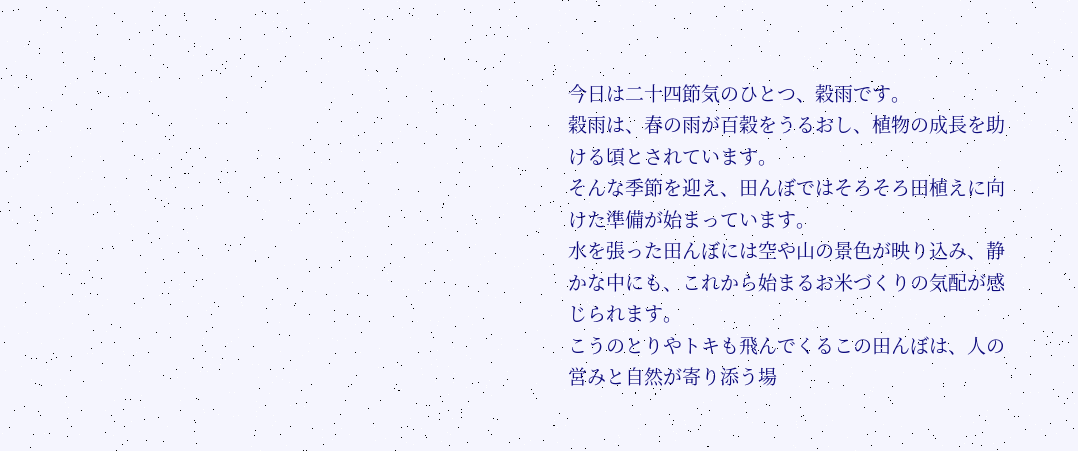今日は二十四節気のひとつ、穀雨です。
穀雨は、春の雨が百穀をうるおし、植物の成長を助ける頃とされています。
そんな季節を迎え、田んぼではそろそろ田植えに向けた準備が始まっています。
水を張った田んぼには空や山の景色が映り込み、静かな中にも、これから始まるお米づくりの気配が感じられます。
こうのとりやトキも飛んでくるこの田んぼは、人の営みと自然が寄り添う場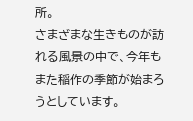所。
さまざまな生きものが訪れる風景の中で、今年もまた稲作の季節が始まろうとしています。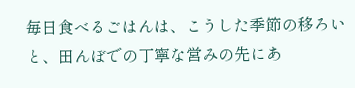毎日食べるごはんは、こうした季節の移ろいと、田んぼでの丁寧な営みの先にあ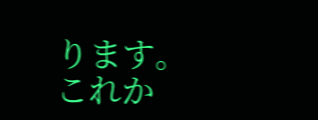ります。
これか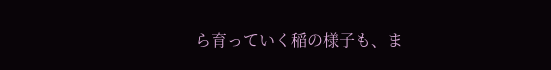ら育っていく稲の様子も、ま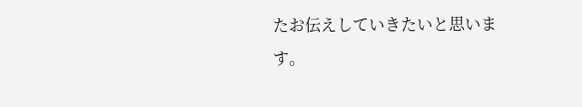たお伝えしていきたいと思います。